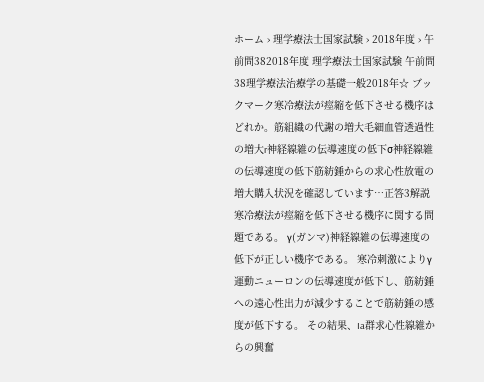ホーム › 理学療法士国家試験 › 2018年度 › 午前問382018年度 理学療法士国家試験 午前問38理学療法治療学の基礎一般2018年☆ ブックマーク寒冷療法が痙縮を低下させる機序はどれか。筋組織の代謝の増大毛細血管透過性の増大r神経線維の伝導速度の低下σ神経線維の伝導速度の低下筋紡錘からの求心性放電の増大購入状況を確認しています…正答3解説寒冷療法が痙縮を低下させる機序に関する問題である。 γ(ガンマ)神経線維の伝導速度の低下が正しい機序である。 寒冷刺激によりγ運動ニューロンの伝導速度が低下し、筋紡錘への遠心性出力が減少することで筋紡錘の感度が低下する。 その結果、Ia群求心性線維からの興奮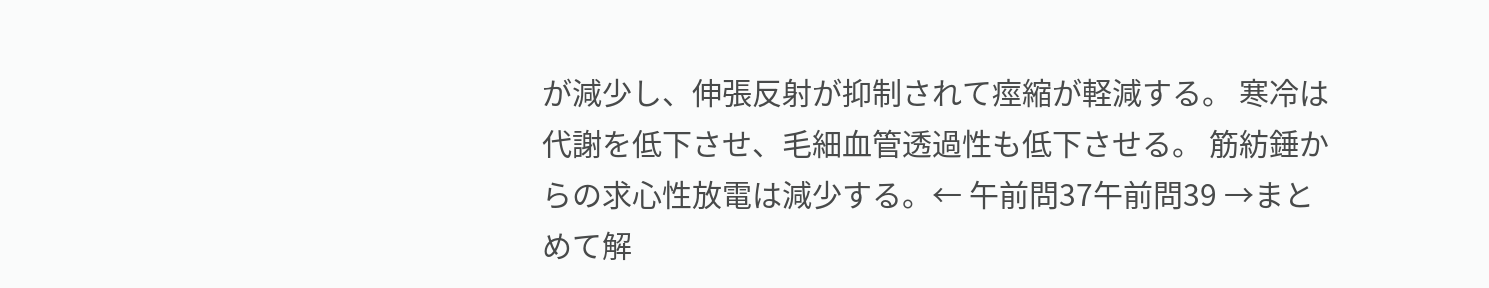が減少し、伸張反射が抑制されて痙縮が軽減する。 寒冷は代謝を低下させ、毛細血管透過性も低下させる。 筋紡錘からの求心性放電は減少する。← 午前問37午前問39 →まとめて解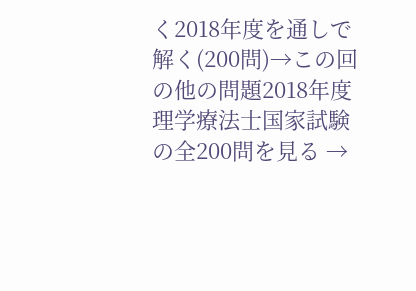く2018年度を通しで解く(200問)→この回の他の問題2018年度 理学療法士国家試験 の全200問を見る →